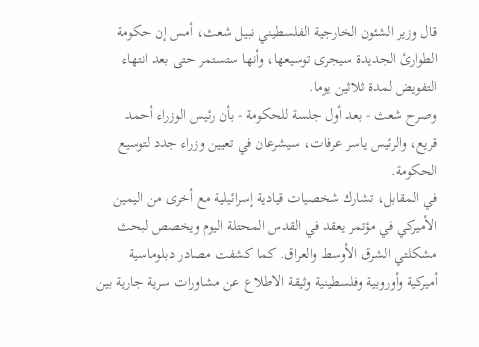قال وزير الشئون الخارجية الفلسطيني نبيل شعث، أمس إن حكومة الطوارئ الجديدة سيجرى توسيعها، وأنها ستستمر حتى بعد انتهاء التفويض لمدة ثلاثين يوما.
وصرح شعث - بعد أول جلسة للحكومة - بأن رئيس الوزراء أحمد قريع، والرئيس ياسر عرفات، سيشرعان في تعيين وزراء جدد لتوسيع الحكومة.
في المقابل، تشارك شخصيات قيادية إسرائيلية مع أخرى من اليمين الأميركي في مؤتمر يعقد في القدس المحتلة اليوم ويخصص لبحث مشكلتي الشرق الأوسط والعراق. كما كشفت مصادر دبلوماسية أميركية وأوروبية وفلسطينية وثيقة الاطلاع عن مشاورات سرية جارية بين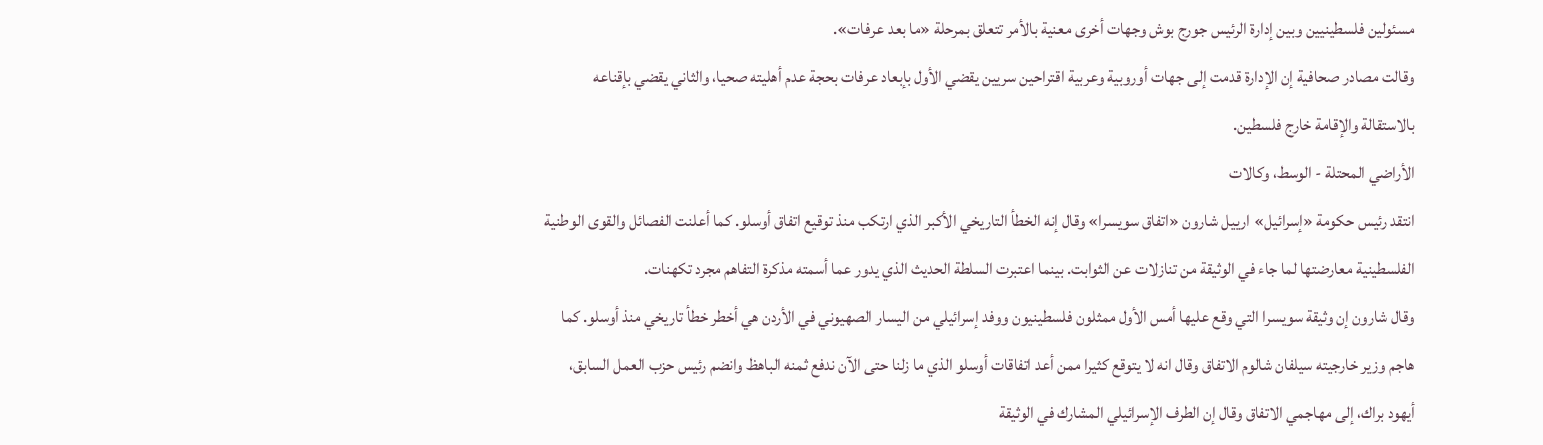مسئولين فلسطينيين وبين إدارة الرئيس جورج بوش وجهات أخرى معنية بالأمر تتعلق بمرحلة «ما بعد عرفات».
وقالت مصادر صحافية إن الإدارة قدمت إلى جهات أوروبية وعربية اقتراحين سريين يقضي الأول بإبعاد عرفات بحجة عدم أهليته صحيا، والثاني يقضي بإقناعه بالاستقالة والإقامة خارج فلسطين.
الأراضي المحتلة - الوسط، وكالات
انتقد رئيس حكومة «إسرائيل» ارييل شارون «اتفاق سويسرا» وقال إنه الخطأ التاريخي الأكبر الذي ارتكب منذ توقيع اتفاق أوسلو. كما أعلنت الفصائل والقوى الوطنية الفلسطينية معارضتها لما جاء في الوثيقة من تنازلات عن الثوابت. بينما اعتبرت السلطة الحديث الذي يدور عما أسمته مذكرة التفاهم مجرد تكهنات.
وقال شارون إن وثيقة سويسرا التي وقع عليها أمس الأول ممثلون فلسطينيون ووفد إسرائيلي من اليسار الصهيوني في الأردن هي أخطر خطأ تاريخي منذ أوسلو. كما هاجم وزير خارجيته سيلفان شالوم الاتفاق وقال انه لا يتوقع كثيرا ممن أعد اتفاقات أوسلو الذي ما زلنا حتى الآن ندفع ثمنه الباهظ وانضم رئيس حزب العمل السابق، أيهود براك، إلى مهاجمي الاتفاق وقال إن الطرف الإسرائيلي المشارك في الوثيقة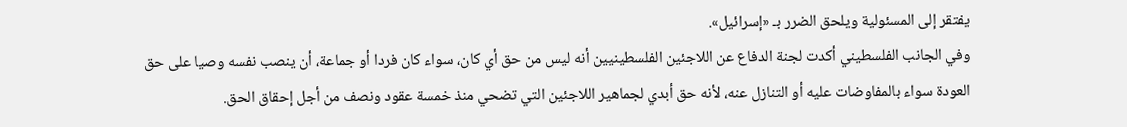يفتقر إلى المسئولية ويلحق الضرر بـ «إسرائيل».
وفي الجانب الفلسطيني أكدت لجنة الدفاع عن اللاجئين الفلسطينيين أنه ليس من حق أي كان، سواء كان فردا أو جماعة، أن ينصب نفسه وصيا على حق العودة سواء بالمفاوضات عليه أو التنازل عنه، لأنه حق أبدي لجماهير اللاجئين التي تضحي منذ خمسة عقود ونصف من أجل إحقاق الحق.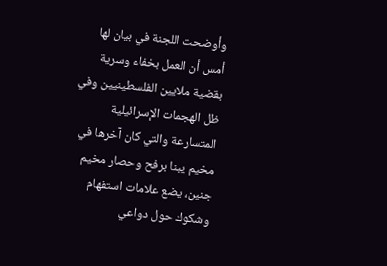وأوضحت اللجنة في بيان لها أمس أن العمل بخفاء وسرية بقضية ملايين الفلسطينيين وفي ظل الهجمات الإسرائيلية المتسارعة والتي كان آخرها في مخيم يبنا برفح وحصار مخيم جنين، يضع علامات استفهام وشكوك حول دواعي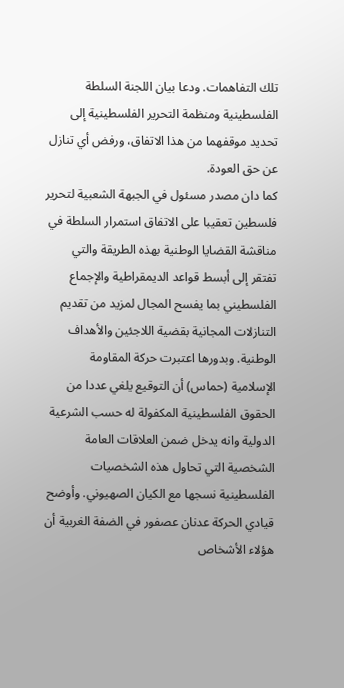تلك التفاهمات. ودعا بيان اللجنة السلطة الفلسطينية ومنظمة التحرير الفلسطينية إلى تحديد موقفهما من هذا الاتفاق، ورفض أي تنازل عن حق العودة.
كما دان مصدر مسئول في الجبهة الشعبية لتحرير فلسطين تعقيبا على الاتفاق استمرار السلطة في مناقشة القضايا الوطنية بهذه الطريقة والتي تفتقر إلى أبسط قواعد الديمقراطية والإجماع الفلسطيني بما يفسح المجال لمزيد من تقديم التنازلات المجانية بقضية اللاجئين والأهداف الوطنية. وبدورها اعتبرت حركة المقاومة الإسلامية (حماس) أن التوقيع يلغي عددا من الحقوق الفلسطينية المكفولة له حسب الشرعية الدولية وانه يدخل ضمن العلاقات العامة الشخصية التي تحاول هذه الشخصيات الفلسطينية نسجها مع الكيان الصهيوني. وأوضح قيادي الحركة عدنان عصفور في الضفة الغربية أن هؤلاء الأشخاص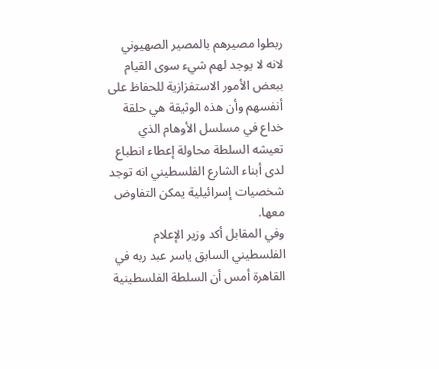ربطوا مصيرهم بالمصير الصهيوني لانه لا يوجد لهم شيء سوى القيام ببعض الأمور الاستفزازية للحفاظ على أنفسهم وأن هذه الوثيقة هي حلقة خداع في مسلسل الأوهام الذي تعيشه السلطة محاولة إعطاء انطباع لدى أبناء الشارع الفلسطيني انه توجد شخصيات إسرائيلية يمكن التفاوض معها.
وفي المقابل أكد وزير الإعلام الفلسطيني السابق ياسر عبد ربه في القاهرة أمس أن السلطة الفلسطينية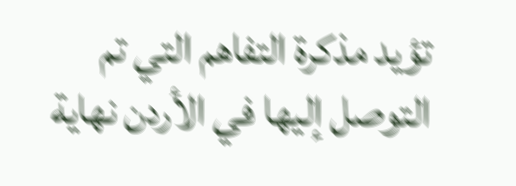تؤيد مذكرة التفاهم التي تم التوصل إليها في الأردن نهاية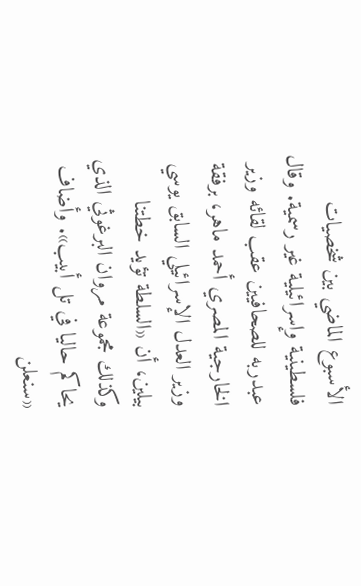الأسبوع الماضي بين شخصيات فلسطينية وإسرائيلية غير رسمية. وقال عبدربه للصحافيين عقب لقائه وزير الخارجية المصري أحمد ماهر، برفقة وزير العدل الإسرائيلي السابق يوسي بيلين، أن «السلطة تؤيد خطتنا وكذلك مجموعة مروان البرغوثي الذي يحاكم حاليا في تل أبيب». وأضاف «سنعلن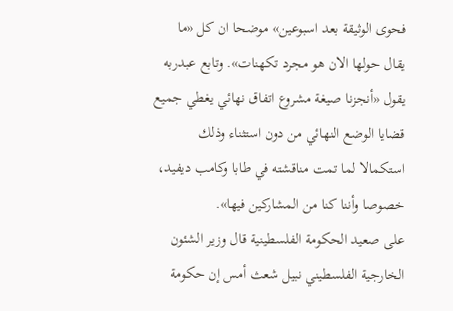فحوى الوثيقة بعد اسبوعين» موضحا ان كل «ما يقال حولها الان هو مجرد تكهنات». وتابع عبدربه يقول «أنجزنا صيغة مشروع اتفاق نهائي يغطي جميع قضايا الوضع النهائي من دون استثناء وذلك استكمالا لما تمت مناقشته في طابا وكامب ديفيد، خصوصا وأننا كنا من المشاركين فيها».
على صعيد الحكومة الفلسطينية قال وزير الشئون الخارجية الفلسطيني نبيل شعث أمس إن حكومة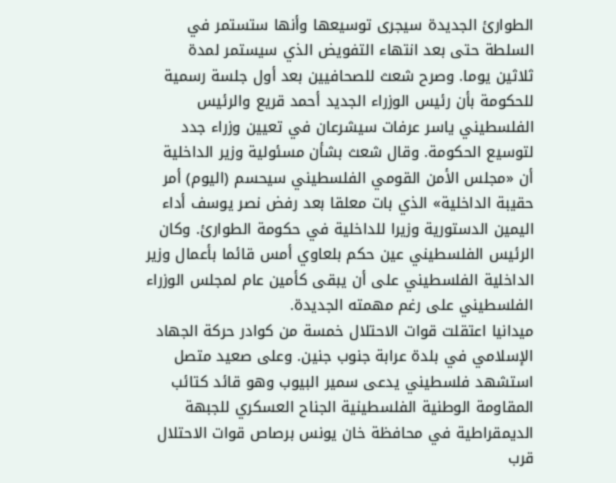الطوارئ الجديدة سيجرى توسيعها وأنها ستستمر في السلطة حتى بعد انتهاء التفويض الذي سيستمر لمدة ثلاثين يوما. وصرح شعث للصحافيين بعد أول جلسة رسمية للحكومة بأن رئيس الوزراء الجديد أحمد قريع والرئيس الفلسطيني ياسر عرفات سيشرعان في تعيين وزراء جدد لتوسيع الحكومة. وقال شعث بشأن مسئولية وزير الداخلية أن «مجلس الأمن القومي الفلسطيني سيحسم (اليوم) أمر حقيبة الداخلية» الذي بات معلقا بعد رفض نصر يوسف أداء اليمين الدستورية وزيرا للداخلية في حكومة الطوارئ. وكان الرئيس الفلسطيني عين حكم بلعاوي أمس قائما بأعمال وزير الداخلية الفلسطيني على أن يبقى كأمين عام لمجلس الوزراء الفلسطيني على رغم مهمته الجديدة.
ميدانيا اعتقلت قوات الاحتلال خمسة من كوادر حركة الجهاد الإسلامي في بلدة عرابة جنوب جنين. وعلى صعيد متصل استشهد فلسطيني يدعى سمير البيوب وهو قائد كتائب المقاومة الوطنية الفلسطينية الجناح العسكري للجبهة الديمقراطية في محافظة خان يونس برصاص قوات الاحتلال قرب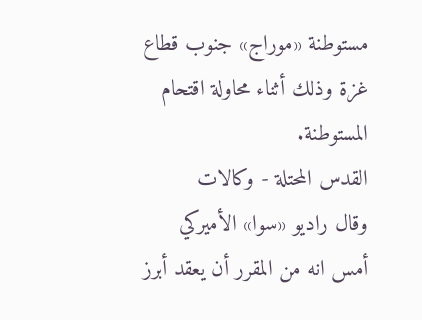مستوطنة «موراج» جنوب قطاع غزة وذلك أثناء محاولة اقتحام المستوطنة.
القدس المحتلة - وكالات
وقال راديو «سوا» الأميركي أمس انه من المقرر أن يعقد أبرز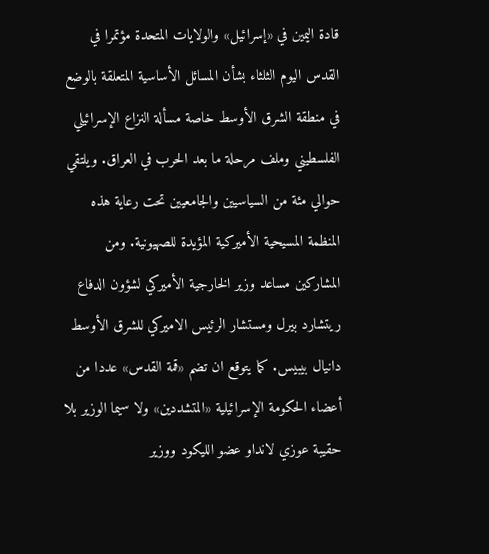قادة اليمين في «إسرائيل» والولايات المتحدة مؤتمرا في القدس اليوم الثلثاء بشأن المسائل الأساسية المتعلقة بالوضع في منطقة الشرق الأوسط خاصة مسألة النزاع الإسرائيلي الفلسطيني وملف مرحلة ما بعد الحرب في العراق. ويلتقي حوالي مئة من السياسيين والجامعيين تحت رعاية هذه المنظمة المسيحية الأميركية المؤيدة للصهيونية. ومن المشاركين مساعد وزير الخارجية الأميركي لشؤون الدفاع ريتشارد بيرل ومستشار الرئيس الاميركي للشرق الأوسط دانيال بيبيس. كما يتوقع ان تضم «قمة القدس» عددا من أعضاء الحكومة الإسرائيلية «المتشددين» ولا سيما الوزير بلا حقيبة عوزي لانداو عضو الليكود ووزير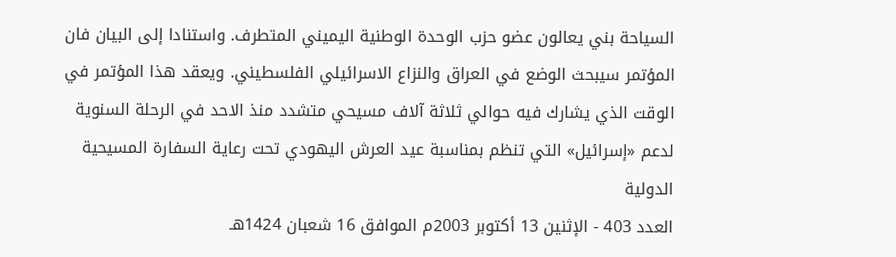السياحة بني يعالون عضو حزب الوحدة الوطنية اليميني المتطرف. واستنادا إلى البيان فان المؤتمر سيبحث الوضع في العراق والنزاع الاسرائيلي الفلسطيني. ويعقد هذا المؤتمر في الوقت الذي يشارك فيه حوالي ثلاثة آلاف مسيحي متشدد منذ الاحد في الرحلة السنوية لدعم «إسرائيل» التي تنظم بمناسبة عيد العرش اليهودي تحت رعاية السفارة المسيحية الدولية
العدد 403 - الإثنين 13 أكتوبر 2003م الموافق 16 شعبان 1424هـ